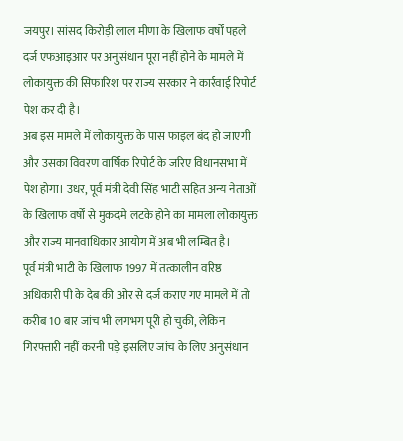जयपुर। सांसद किरोड़ी लाल मीणा के खिलाफ वर्षों पहले दर्ज एफआइआर पर अनुसंधान पूरा नहीं होने के मामले में लोकायुक्त की सिफारिश पर राज्य सरकार ने कार्रवाई रिपोर्ट पेश कर दी है।
अब इस मामले में लोकायुक्त के पास फाइल बंद हो जाएगी और उसका विवरण वार्षिक रिपोर्ट के जरिए विधानसभा में पेश होगा। उधर, पूर्व मंत्री देवी सिंह भाटी सहित अन्य नेताओं के खिलाफ वर्षों से मुकदमे लटके होने का मामला लोकायुक्त और राज्य मानवाधिकार आयोग में अब भी लम्बित है।
पूर्व मंत्री भाटी के खिलाफ 1997 में तत्कालीन वरिष्ठ अधिकारी पी के देब की ओर से दर्ज कराए गए मामले में तो करीब 10 बार जांच भी लगभग पूरी हो चुकी, लेकिन गिरफ्तारी नहीं करनी पड़े इसलिए जांच के लिए अनुसंधान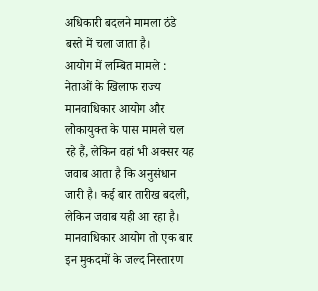अधिकारी बदलने मामला ठंडे बस्ते में चला जाता है।
आयोग में लम्बित मामले : नेताओं के खिलाफ राज्य मानवाधिकार आयोग और लोकायुक्त के पास मामले चल रहे हैं, लेकिन वहां भी अक्सर यह जवाब आता है कि अनुसंधान जारी है। कई बार तारीख बदली, लेकिन जवाब यही आ रहा है। मानवाधिकार आयोग तो एक बार इन मुकदमों के जल्द निस्तारण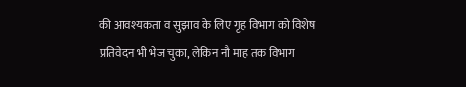की आवश्यकता व सुझाव के लिए गृह विभाग को विशेष प्रतिवेदन भी भेज चुका, लेकिन नौ माह तक विभाग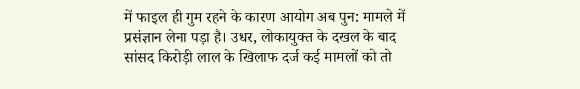में फाइल ही गुम रहने के कारण आयोग अब पुन: मामले में प्रसंज्ञान लेना पड़ा है। उधर, लोकायुक्त के दखल के बाद सांसद किरोड़ी लाल के खिलाफ दर्ज कई मामलों को तो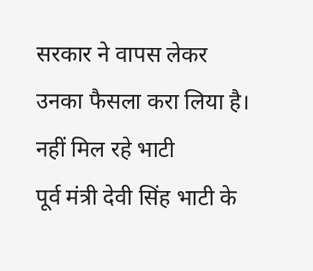सरकार ने वापस लेकर उनका फैसला करा लिया है।
नहीं मिल रहे भाटी
पूर्व मंत्री देवी सिंह भाटी के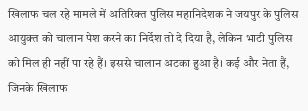खिलाफ चल रहे मामले में अतिरिक्त पुलिस महानिदेशक ने जयपुर के पुलिस आयुक्त को चालान पेश करने का निर्देश तो दे दिया है, लेकिन भाटी पुलिस को मिल ही नहीं पा रहे हैं। इससे चालान अटका हुआ है। कई और नेता हैं, जिनके खिलाफ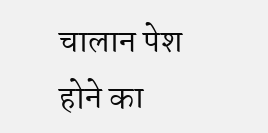चालान पेश होने का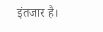इंतजार है।